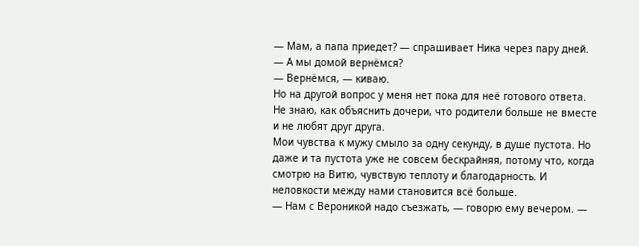— Мам, а папа приедет? — спрашивает Ника через пару дней. — А мы домой вернёмся?
— Вернёмся, — киваю.
Но на другой вопрос у меня нет пока для неё готового ответа. Не знаю, как объяснить дочери, что родители больше не вместе и не любят друг друга.
Мои чувства к мужу смыло за одну секунду, в душе пустота. Но даже и та пустота уже не совсем бескрайняя, потому что, когда смотрю на Витю, чувствую теплоту и благодарность. И неловкости между нами становится всё больше.
— Нам с Вероникой надо съезжать, — говорю ему вечером. —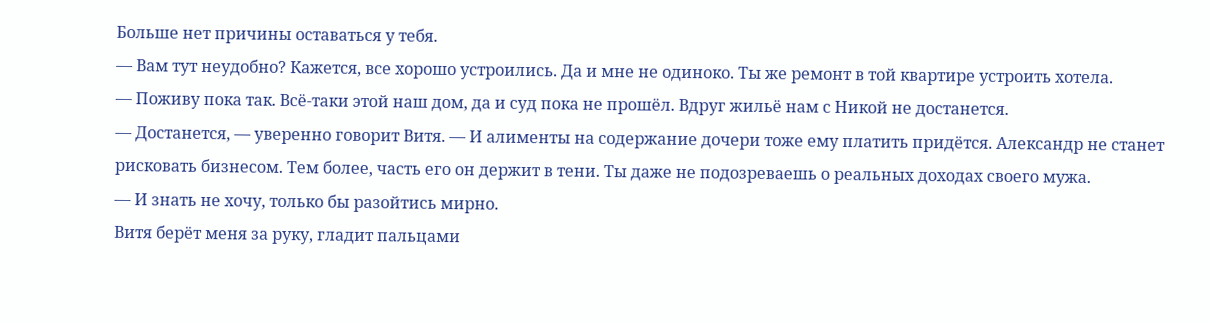Больше нет причины оставаться у тебя.
— Вам тут неудобно? Кажется, все хорошо устроились. Да и мне не одиноко. Ты же ремонт в той квартире устроить хотела.
— Поживу пока так. Всё-таки этой наш дом, да и суд пока не прошёл. Вдруг жильё нам с Никой не достанется.
— Достанется, — уверенно говорит Витя. — И алименты на содержание дочери тоже ему платить придётся. Александр не станет рисковать бизнесом. Тем более, часть его он держит в тени. Ты даже не подозреваешь о реальных доходах своего мужа.
— И знать не хочу, только бы разойтись мирно.
Витя берёт меня за руку, гладит пальцами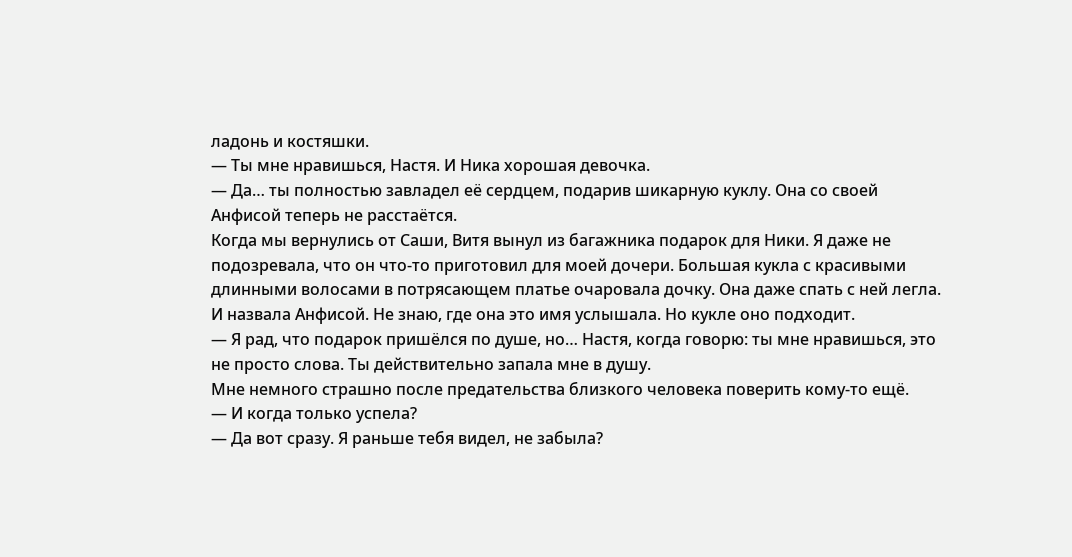ладонь и костяшки.
— Ты мне нравишься, Настя. И Ника хорошая девочка.
— Да… ты полностью завладел её сердцем, подарив шикарную куклу. Она со своей Анфисой теперь не расстаётся.
Когда мы вернулись от Саши, Витя вынул из багажника подарок для Ники. Я даже не подозревала, что он что-то приготовил для моей дочери. Большая кукла с красивыми длинными волосами в потрясающем платье очаровала дочку. Она даже спать с ней легла. И назвала Анфисой. Не знаю, где она это имя услышала. Но кукле оно подходит.
— Я рад, что подарок пришёлся по душе, но… Настя, когда говорю: ты мне нравишься, это не просто слова. Ты действительно запала мне в душу.
Мне немного страшно после предательства близкого человека поверить кому-то ещё.
— И когда только успела?
— Да вот сразу. Я раньше тебя видел, не забыла?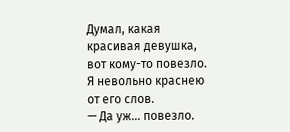Думал, какая красивая девушка, вот кому-то повезло.
Я невольно краснею от его слов.
— Да уж… повезло.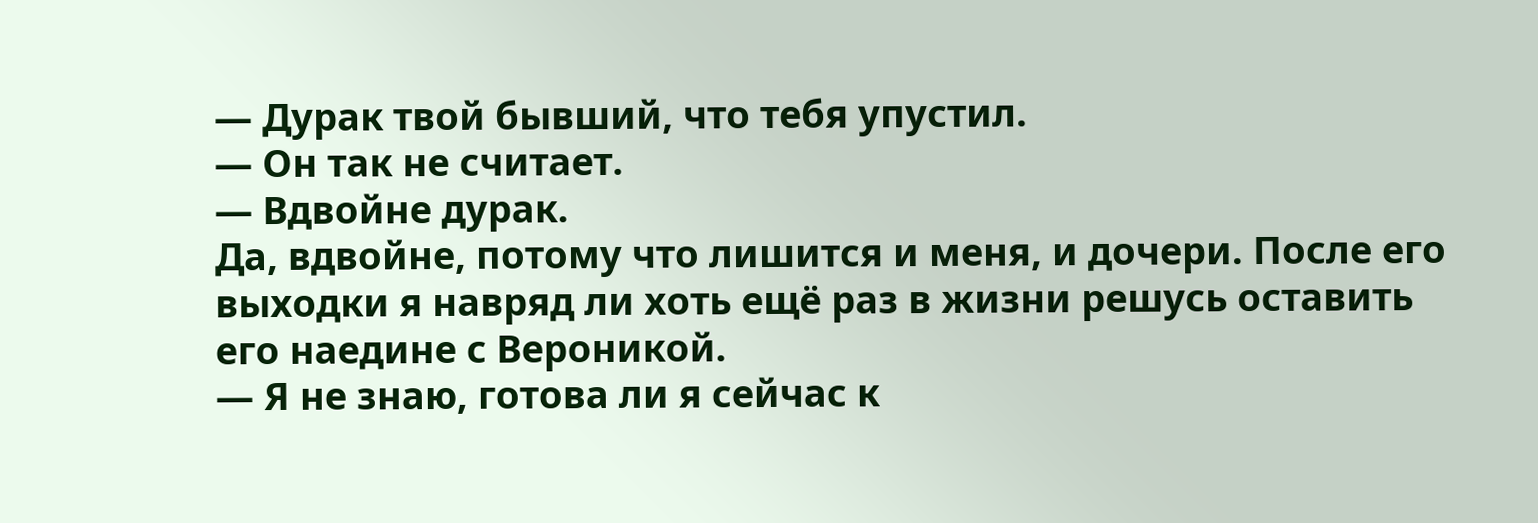— Дурак твой бывший, что тебя упустил.
— Он так не считает.
— Вдвойне дурак.
Да, вдвойне, потому что лишится и меня, и дочери. После его выходки я навряд ли хоть ещё раз в жизни решусь оставить его наедине с Вероникой.
— Я не знаю, готова ли я сейчас к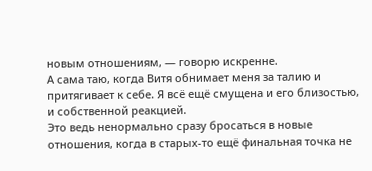новым отношениям, — говорю искренне.
А сама таю, когда Витя обнимает меня за талию и притягивает к себе. Я всё ещё смущена и его близостью, и собственной реакцией.
Это ведь ненормально сразу бросаться в новые отношения, когда в старых-то ещё финальная точка не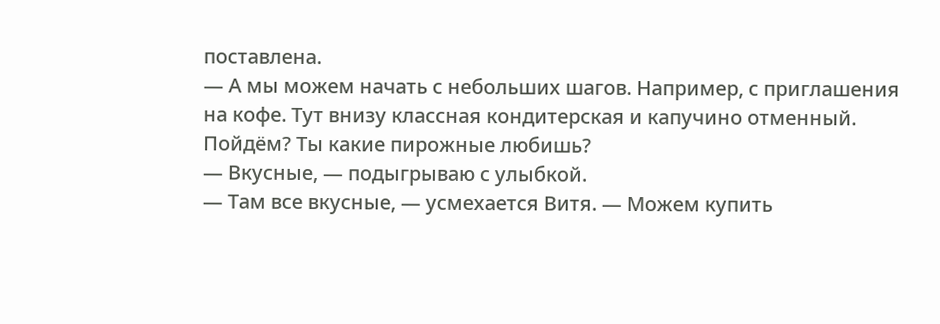поставлена.
— А мы можем начать с небольших шагов. Например, с приглашения на кофе. Тут внизу классная кондитерская и капучино отменный. Пойдём? Ты какие пирожные любишь?
— Вкусные, — подыгрываю с улыбкой.
— Там все вкусные, — усмехается Витя. — Можем купить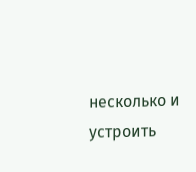несколько и устроить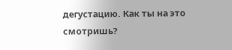дегустацию. Как ты на это смотришь?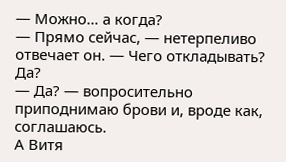— Можно… а когда?
— Прямо сейчас, — нетерпеливо отвечает он. — Чего откладывать? Да?
— Да? — вопросительно приподнимаю брови и, вроде как, соглашаюсь.
А Витя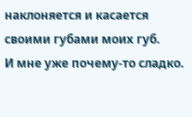наклоняется и касается своими губами моих губ.
И мне уже почему-то сладко.